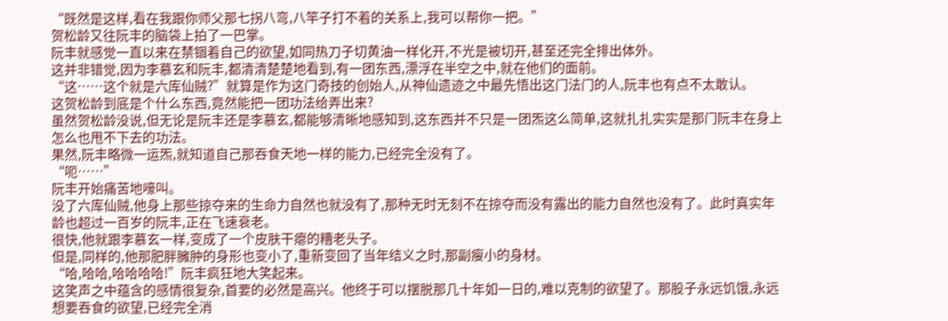“既然是这样,看在我跟你师父那七拐八弯,八竿子打不着的关系上,我可以帮你一把。”
贺松龄又往阮丰的脑袋上拍了一巴掌。
阮丰就感觉一直以来在禁锢着自己的欲望,如同热刀子切黄油一样化开,不光是被切开,甚至还完全排出体外。
这并非错觉,因为李慕玄和阮丰,都清清楚楚地看到,有一团东西,漂浮在半空之中,就在他们的面前。
“这……这个就是六库仙贼?”就算是作为这门奇技的创始人,从神仙遗迹之中最先悟出这门法门的人,阮丰也有点不太敢认。
这贺松龄到底是个什么东西,竟然能把一团功法给弄出来?
虽然贺松龄没说,但无论是阮丰还是李慕玄,都能够清晰地感知到,这东西并不只是一团炁这么简单,这就扎扎实实是那门阮丰在身上怎么也甩不下去的功法。
果然,阮丰略微一运炁,就知道自己那吞食天地一样的能力,已经完全没有了。
“呃……”
阮丰开始痛苦地嚎叫。
没了六库仙贼,他身上那些掠夺来的生命力自然也就没有了,那种无时无刻不在掠夺而没有露出的能力自然也没有了。此时真实年龄也超过一百岁的阮丰,正在飞速衰老。
很快,他就跟李慕玄一样,变成了一个皮肤干瘪的糟老头子。
但是,同样的,他那肥胖臃肿的身形也变小了,重新变回了当年结义之时,那副瘦小的身材。
“哈,哈哈,哈哈哈哈!”阮丰疯狂地大笑起来。
这笑声之中蕴含的感情很复杂,首要的必然是高兴。他终于可以摆脱那几十年如一日的,难以克制的欲望了。那股子永远饥饿,永远想要吞食的欲望,已经完全消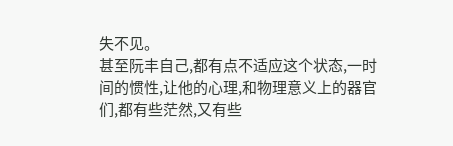失不见。
甚至阮丰自己,都有点不适应这个状态,一时间的惯性,让他的心理,和物理意义上的器官们,都有些茫然,又有些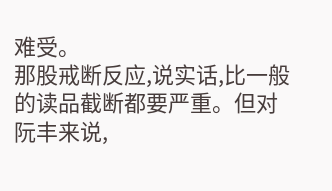难受。
那股戒断反应,说实话,比一般的读品截断都要严重。但对阮丰来说,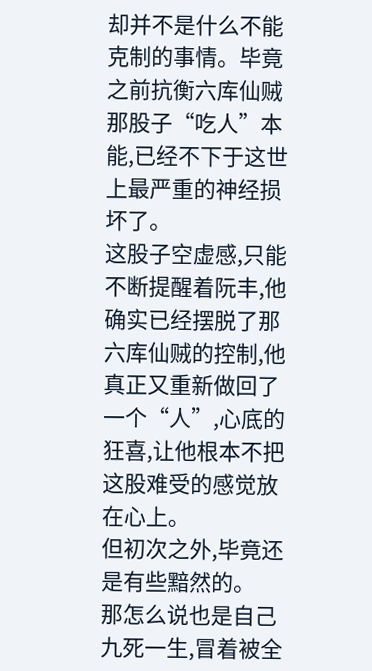却并不是什么不能克制的事情。毕竟之前抗衡六库仙贼那股子“吃人”本能,已经不下于这世上最严重的神经损坏了。
这股子空虚感,只能不断提醒着阮丰,他确实已经摆脱了那六库仙贼的控制,他真正又重新做回了一个“人”,心底的狂喜,让他根本不把这股难受的感觉放在心上。
但初次之外,毕竟还是有些黯然的。
那怎么说也是自己九死一生,冒着被全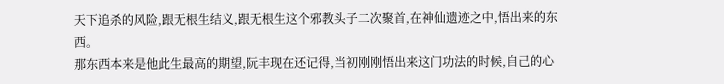天下追杀的风险,跟无根生结义,跟无根生这个邪教头子二次聚首,在神仙遗迹之中,悟出来的东西。
那东西本来是他此生最高的期望,阮丰现在还记得,当初刚刚悟出来这门功法的时候,自己的心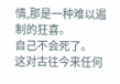情,那是一种难以遏制的狂喜。
自己不会死了。
这对古往今来任何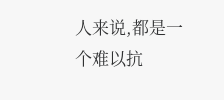人来说,都是一个难以抗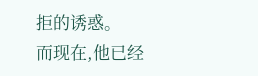拒的诱惑。
而现在,他已经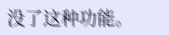没了这种功能。